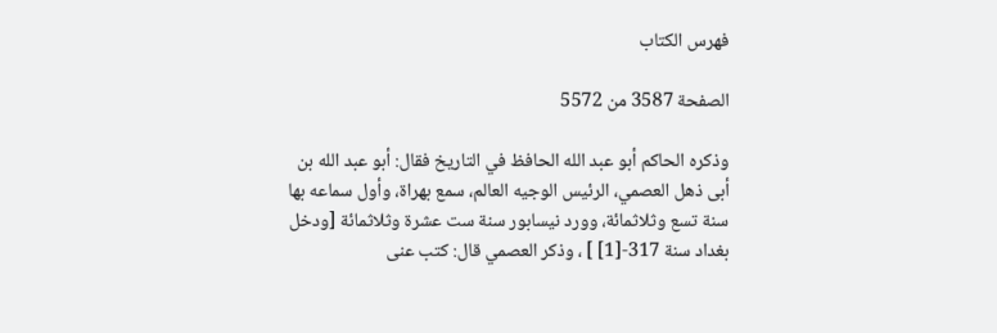فهرس الكتاب

الصفحة 3587 من 5572

وذكره الحاكم أبو عبد الله الحافظ في التاريخ فقال: أبو عبد الله بن أبى ذهل العصمي، الرئيس الوجيه العالم، سمع بهراة، وأول سماعه بها سنة تسع وثلاثمائة، وورد نيسابور سنة ست عشرة وثلاثمائة [ودخل بغداد سنة 317-[1] ] ، وذكر العصمي قال: كتب عنى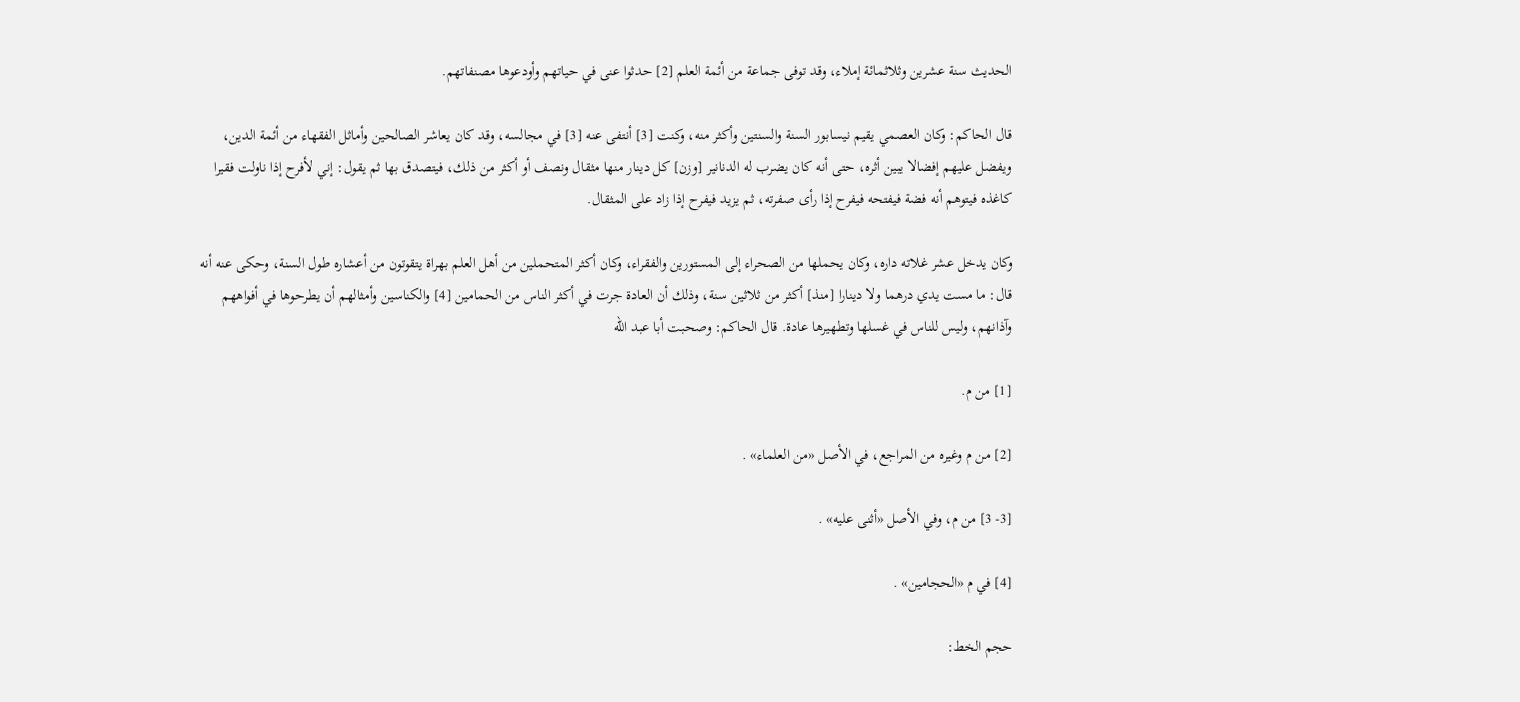الحديث سنة عشرين وثلاثمائة إملاء، وقد توفى جماعة من أئمة العلم [2] حدثوا عنى في حياتهم وأودعوها مصنفاتهم.

قال الحاكم: وكان العصمي يقيم نيسابور السنة والسنتين وأكثر منه، وكنت [3] أنتفى عنه [3] في مجالسه، وقد كان يعاشر الصالحين وأماثل الفقهاء من أئمة الدين، ويفضل عليهم إفضالا يبين أثره، حتى أنه كان يضرب له الدنانير [وزن] كل دينار منها مثقال ونصف أو أكثر من ذلك، فيتصدق بها ثم يقول: إني لأفرح إذا ناولت فقيرا كاغذه فيتوهم أنه فضة فيفتحه فيفرح إذا رأى صفرته، ثم يزيد فيفرح إذا زاد على المثقال.

وكان يدخل عشر غلاته داره، وكان يحملها من الصحراء إلى المستورين والفقراء، وكان أكثر المتحملين من أهل العلم بهراة يتقوتون من أعشاره طول السنة، وحكى عنه أنه قال: ما مست يدي درهما ولا دينارا [منذ] أكثر من ثلاثين سنة، وذلك أن العادة جرت في أكثر الناس من الحمامين [4] والكناسين وأمثالهم أن يطرحوها في أفواههم وآذانهم، وليس للناس في غسلها وتطهيرها عادة. قال الحاكم: وصحبت أبا عبد الله

[1] من م.

[2] من م وغيره من المراجع، في الأصل «من العلماء» .

[3- 3] من م، وفي الأصل «أثنى عليه» .

[4] في م «الحجامين» .

حجم الخط: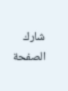شارك الصفحة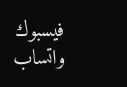فيسبوك واتساب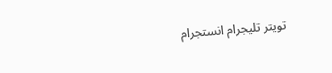تويتر تليجرام انستجرام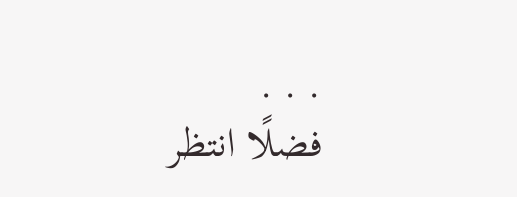. . .
فضلًا انتظر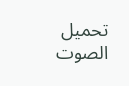تحميل الصوت